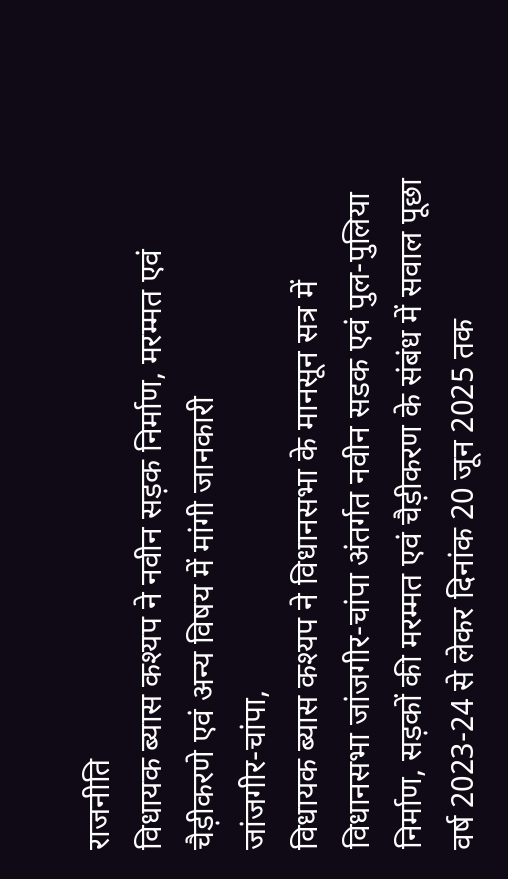राजनीति
विधायक ब्यास कश्यप ने नवीन सड़क निर्माण, मरम्मत एवं चैड़ीकरणे एवं अन्य विषय में मांगी जानकारी
जांजगीर-चांपा,
विधायक ब्यास कश्यप ने विधानसभा के मानसून सत्र में विधानसभा जांजगीर-चांपा अंतर्गत नवीन सडक एवं पुल-पुलिया निर्माण, सड़कों की मरम्मत एवं चैड़ीकरण के संबंध में सवाल पूछा वर्ष 2023-24 से लेकर दिनांक 20 जून 2025 तक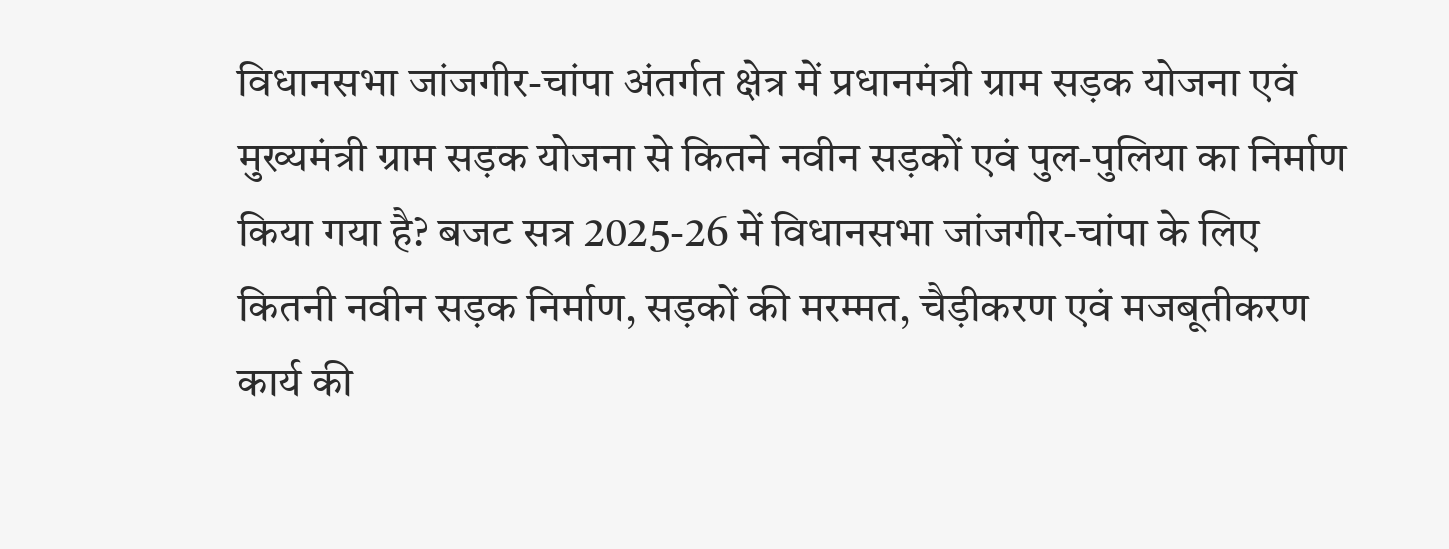विधानसभा जांजगीर-चांपा अंतर्गत क्षेत्र में प्रधानमंत्री ग्राम सड़क योजना एवं मुख्यमंत्री ग्राम सड़क योजना से कितने नवीन सड़कों एवं पुल-पुलिया का निर्माण किया गया है? बजट सत्र 2025-26 में विधानसभा जांजगीर-चांपा के लिए कितनी नवीन सड़क निर्माण, सड़कों की मरम्मत, चैड़ीकरण एवं मजबूतीकरण कार्य की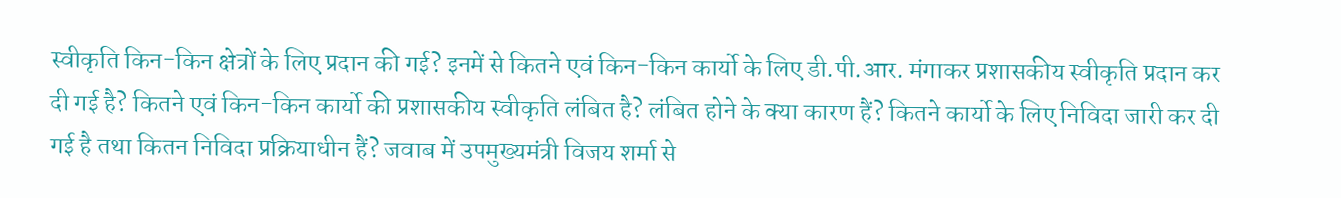स्वीकृति किन-किन क्षेत्रों के लिए प्रदान की गई? इनमें से कितने एवं किन-किन कार्यो के लिए डी.पी.आर. मंगाकर प्रशासकीय स्वीकृति प्रदान कर दी गई है? कितने एवं किन-किन कार्यो की प्रशासकीय स्वीकृति लंबित है? लंबित होने के क्या कारण हैं? कितने कार्यो के लिए निविदा जारी कर दी गई है तथा कितन निविदा प्रक्रियाधीन हैं? जवाब में उपमुख्यमंत्री विजय शर्मा से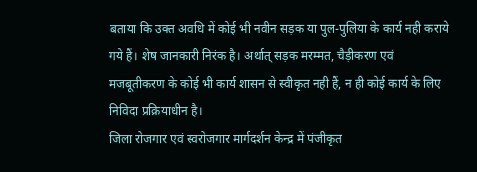बताया कि उक्त अवधि में कोई भी नवीन सड़क या पुल-पुलिया के कार्य नही कराये गये हैं। शेष जानकारी निरंक है। अर्थात् सड़क मरम्मत, चैड़ीकरण एवं मजबूतीकरण के कोई भी कार्य शासन से स्वीकृत नही हैं, न ही कोई कार्य के लिए निविदा प्रक्रियाधीन है।
जिला रोजगार एवं स्वरोजगार मार्गदर्शन केन्द्र में पंजीकृत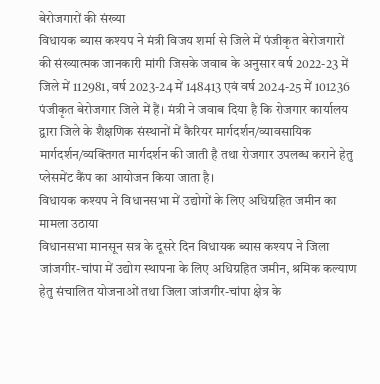बेरोजगारों की संख्या
विधायक ब्यास कश्यप ने मंत्री विजय शर्मा से जिले में पंजीकृत बेरोजगारों की संख्यात्मक जानकारी मांगी जिसके जवाब के अनुसार वर्ष 2022-23 में जिले में 112981, वर्ष 2023-24 में 148413 एवं वर्ष 2024-25 में 101236 पंजीकृत बेरोजगार जिले में हैं। मंत्री ने जवाब दिया है कि रोजगार कार्यालय द्वारा जिले के शैक्षणिक संस्थानों में कैरियर मार्गदर्शन/व्यावसायिक मार्गदर्शन/व्यक्तिगत मार्गदर्शन की जाती है तथा रोजगार उपलब्ध कराने हेतु प्लेसमेंट कैंप का आयोजन किया जाता है।
विधायक कश्यप ने विधानसभा में उद्योगों के लिए अधिग्रहित जमीन का मामला उठाया
विधानसभा मानसून सत्र के दूसरे दिन विधायक ब्यास कश्यप ने जिला जांजगीर-चांपा में उद्योग स्थापना के लिए अधिग्रहित जमीन, श्रमिक कल्याण हेतु संचालित योजनाओं तथा जिला जांजगीर-चांपा क्षेत्र के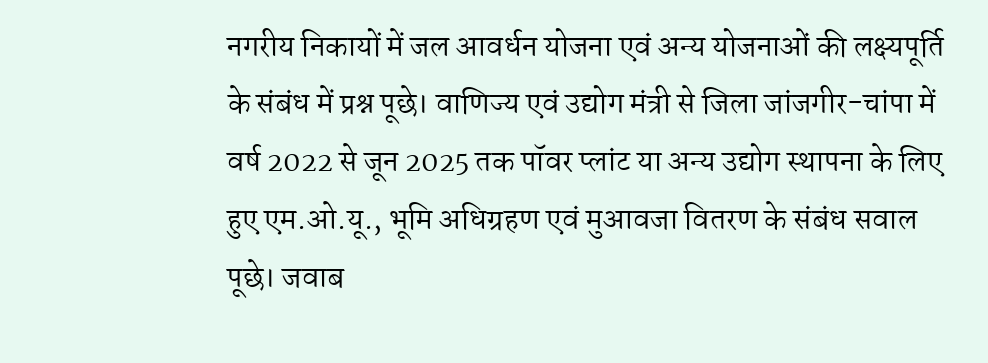नगरीय निकायों में जल आवर्धन योजना एवं अन्य योजनाओं की लक्ष्यपूर्ति के संबंध में प्रश्न पूछे। वाणिज्य एवं उद्योग मंत्री से जिला जांजगीर-चांपा में वर्ष 2022 से जून 2025 तक पॉवर प्लांट या अन्य उद्योग स्थापना के लिए हुए एम.ओ.यू., भूमि अधिग्रहण एवं मुआवजा वितरण के संबंध सवाल पूछे। जवाब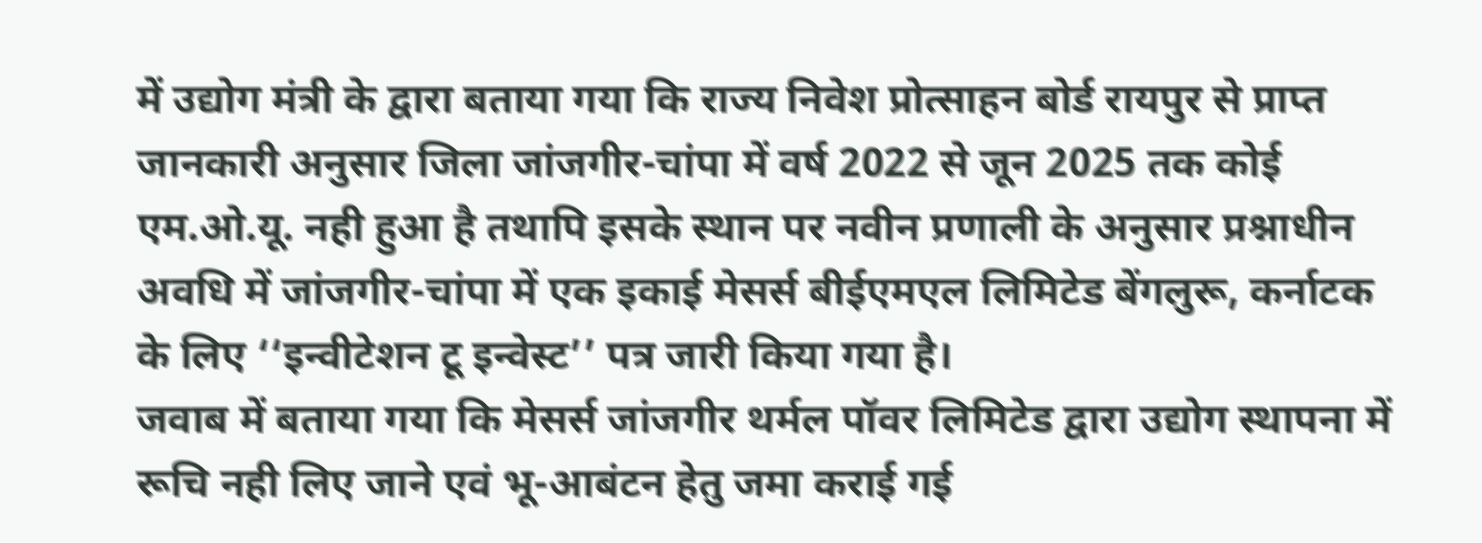में उद्योग मंत्री के द्वारा बताया गया कि राज्य निवेश प्रोत्साहन बोर्ड रायपुर से प्राप्त जानकारी अनुसार जिला जांजगीर-चांपा में वर्ष 2022 से जून 2025 तक कोई एम.ओ.यू. नही हुआ है तथापि इसके स्थान पर नवीन प्रणाली के अनुसार प्रश्नाधीन अवधि में जांजगीर-चांपा में एक इकाई मेसर्स बीईएमएल लिमिटेड बेंगलुरू, कर्नाटक के लिए ‘‘इन्वीटेशन टू इन्वेस्ट’’ पत्र जारी किया गया है।
जवाब में बताया गया कि मेसर्स जांजगीर थर्मल पॉवर लिमिटेड द्वारा उद्योग स्थापना में रूचि नही लिए जाने एवं भू-आबंटन हेतु जमा कराई गई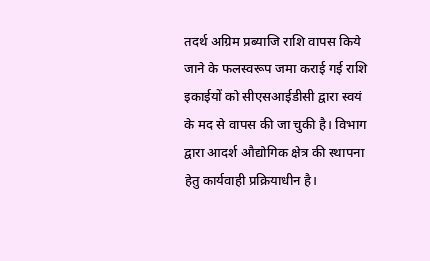तदर्थ अग्रिम प्रब्याजि राशि वापस किये जाने के फलस्वरूप जमा कराई गई राशि इकाईयों को सीएसआईडीसी द्वारा स्वयं के मद से वापस की जा चुकी है। विभाग द्वारा आदर्श औद्योगिक क्षेत्र की स्थापना हेतु कार्यवाही प्रक्रियाधीन है।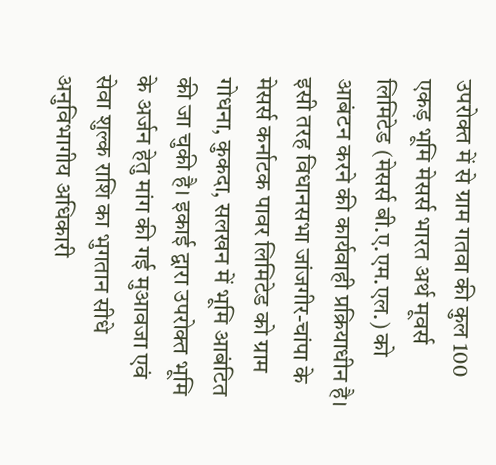उपरोक्त में से ग्राम गतवा की कुल 100 एकड़ भूमि मेसर्स भारत अर्थ मूवर्स लिमिटेड (मेसर्स बी.ए.एम.एल.) को आबंटन करने की कार्यवाही प्रक्रियाधीन है। इसी तरह विधानसभा जांजगीर-चांपा के मेसर्स कर्नाटक पावर लिमिटेड को ग्राम गोधना, कुकदा, सलखन में भूमि आबंटित की जा चुकी है। इकाई द्वारा उपरोक्त भूमि के अर्जन हेतु मांग की गई मुआवजा एवं सेवा शुल्क राशि का भुगतान सीधे अनुविभागीय अधिकारी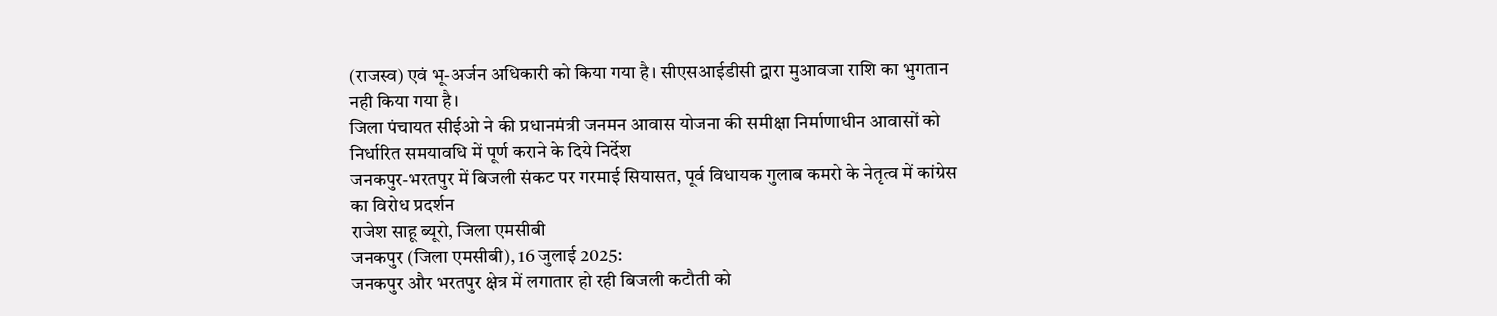(राजस्व) एवं भू-अर्जन अधिकारी को किया गया है। सीएसआईडीसी द्वारा मुआवजा राशि का भुगतान नही किया गया है।
जिला पंचायत सीईओ ने की प्रधानमंत्री जनमन आवास योजना की समीक्षा निर्माणाधीन आवासों को निर्धारित समयावधि में पूर्ण कराने के दिये निर्देश
जनकपुर-भरतपुर में बिजली संकट पर गरमाई सियासत, पूर्व विधायक गुलाब कमरो के नेतृत्व में कांग्रेस का विरोध प्रदर्शन
राजेश साहू ब्यूरो, जिला एमसीबी
जनकपुर (जिला एमसीबी), 16 जुलाई 2025:
जनकपुर और भरतपुर क्षेत्र में लगातार हो रही बिजली कटौती को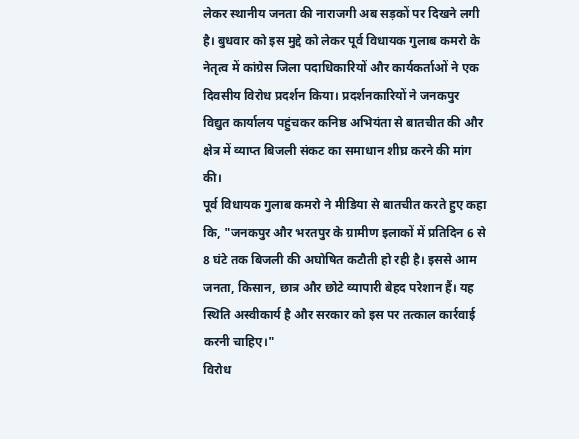लेकर स्थानीय जनता की नाराजगी अब सड़कों पर दिखने लगी है। बुधवार को इस मुद्दे को लेकर पूर्व विधायक गुलाब कमरो के नेतृत्व में कांग्रेस जिला पदाधिकारियों और कार्यकर्ताओं ने एक दिवसीय विरोध प्रदर्शन किया। प्रदर्शनकारियों ने जनकपुर विद्युत कार्यालय पहुंचकर कनिष्ठ अभियंता से बातचीत की और क्षेत्र में व्याप्त बिजली संकट का समाधान शीघ्र करने की मांग की।
पूर्व विधायक गुलाब कमरो ने मीडिया से बातचीत करते हुए कहा कि, "जनकपुर और भरतपुर के ग्रामीण इलाकों में प्रतिदिन 6 से 8 घंटे तक बिजली की अघोषित कटौती हो रही है। इससे आम जनता, किसान, छात्र और छोटे व्यापारी बेहद परेशान हैं। यह स्थिति अस्वीकार्य है और सरकार को इस पर तत्काल कार्रवाई करनी चाहिए।"
विरोध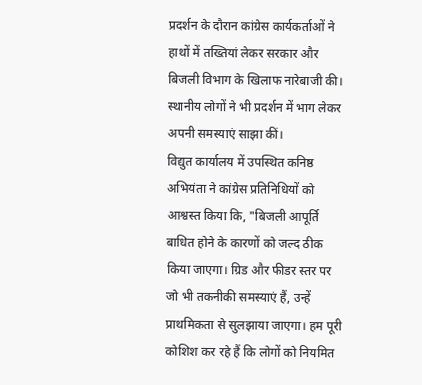प्रदर्शन के दौरान कांग्रेस कार्यकर्ताओं ने हाथों में तख्तियां लेकर सरकार और बिजली विभाग के खिलाफ नारेबाजी की। स्थानीय लोगों ने भी प्रदर्शन में भाग लेकर अपनी समस्याएं साझा कीं।
विद्युत कार्यालय में उपस्थित कनिष्ठ अभियंता ने कांग्रेस प्रतिनिधियों को आश्वस्त किया कि, "बिजली आपूर्ति बाधित होने के कारणों को जल्द ठीक किया जाएगा। ग्रिड और फीडर स्तर पर जो भी तकनीकी समस्याएं हैं, उन्हें प्राथमिकता से सुलझाया जाएगा। हम पूरी कोशिश कर रहे हैं कि लोगों को नियमित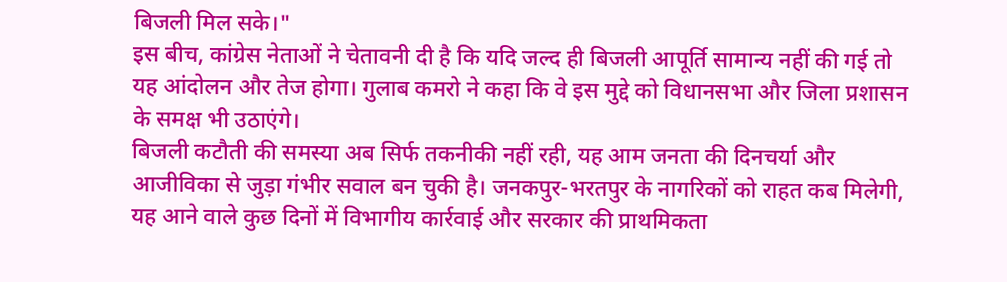बिजली मिल सके।"
इस बीच, कांग्रेस नेताओं ने चेतावनी दी है कि यदि जल्द ही बिजली आपूर्ति सामान्य नहीं की गई तो यह आंदोलन और तेज होगा। गुलाब कमरो ने कहा कि वे इस मुद्दे को विधानसभा और जिला प्रशासन के समक्ष भी उठाएंगे।
बिजली कटौती की समस्या अब सिर्फ तकनीकी नहीं रही, यह आम जनता की दिनचर्या और आजीविका से जुड़ा गंभीर सवाल बन चुकी है। जनकपुर-भरतपुर के नागरिकों को राहत कब मिलेगी, यह आने वाले कुछ दिनों में विभागीय कार्रवाई और सरकार की प्राथमिकता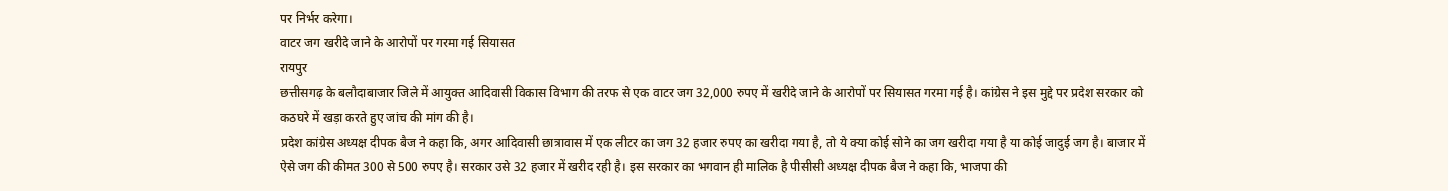पर निर्भर करेगा।
वाटर जग खरीदे जाने के आरोपों पर गरमा गई सियासत
रायपुर
छत्तीसगढ़ के बलौदाबाजार जिले में आयुक्त आदिवासी विकास विभाग की तरफ से एक वाटर जग 32,000 रुपए में खरीदे जाने के आरोपों पर सियासत गरमा गई है। कांग्रेस ने इस मुद्दे पर प्रदेश सरकार को कठघरे में खड़ा करते हुए जांच की मांग की है।
प्रदेश कांग्रेस अध्यक्ष दीपक बैज ने कहा कि, अगर आदिवासी छात्रावास में एक लीटर का जग 32 हजार रुपए का खरीदा गया है, तो ये क्या कोई सोने का जग खरीदा गया है या कोई जादुई जग है। बाजार में ऐसे जग की कीमत 300 से 500 रुपए है। सरकार उसे 32 हजार में खरीद रही है। इस सरकार का भगवान ही मालिक है पीसीसी अध्यक्ष दीपक बैज ने कहा कि, भाजपा की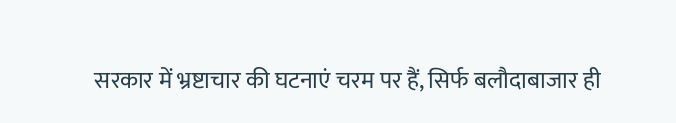सरकार में भ्रष्टाचार की घटनाएं चरम पर हैं, सिर्फ बलौदाबाजार ही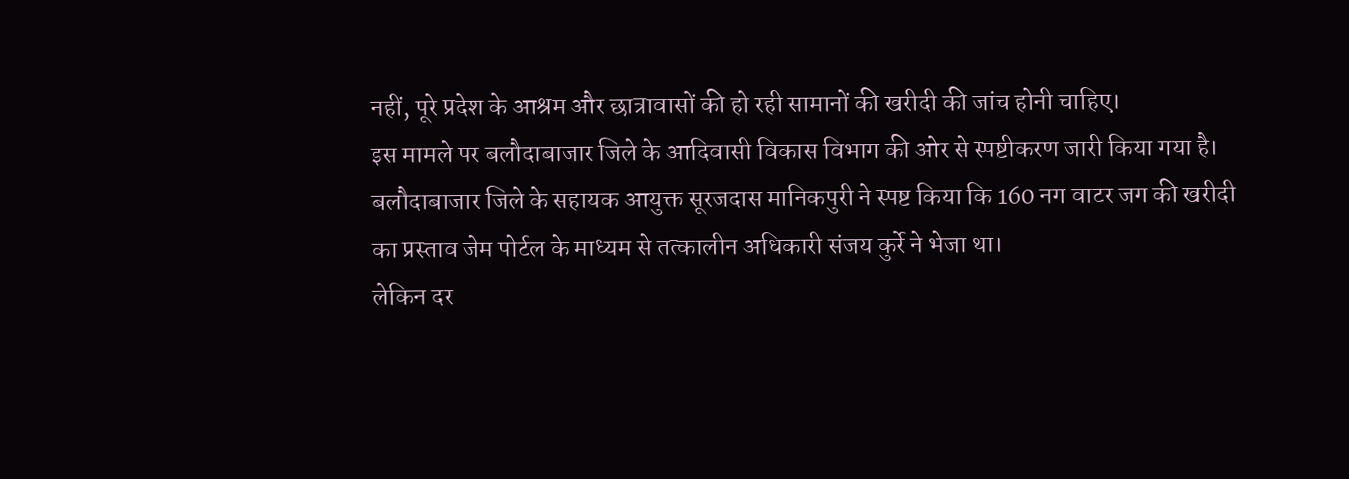नहीं, पूरे प्रदेश के आश्रम और छात्रावासों की हो रही सामानों की खरीदी की जांच होनी चाहिए।
इस मामले पर बलौदाबाजार जिले के आदिवासी विकास विभाग की ओर से स्पष्टीकरण जारी किया गया है। बलौदाबाजार जिले के सहायक आयुक्त सूरजदास मानिकपुरी ने स्पष्ट किया कि 160 नग वाटर जग की खरीदी का प्रस्ताव जेम पोर्टल के माध्यम से तत्कालीन अधिकारी संजय कुर्रे ने भेजा था।
लेकिन दर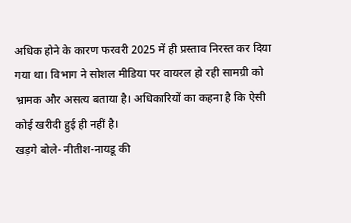अधिक होने के कारण फरवरी 2025 में ही प्रस्ताव निरस्त कर दिया गया था। विभाग ने सोशल मीडिया पर वायरल हो रही सामग्री को भ्रामक और असत्य बताया है। अधिकारियों का कहना है कि ऐसी कोई खरीदी हुई ही नहीं है।
खड़गे बोले- नीतीश-नायडू की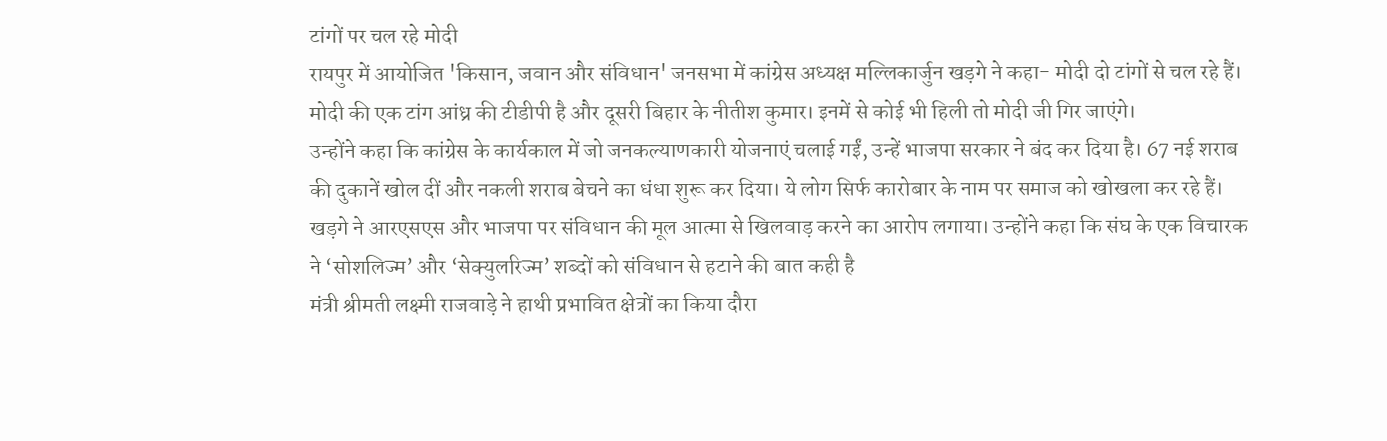टांगों पर चल रहे मोदी
रायपुर में आयोजित 'किसान, जवान और संविधान' जनसभा में कांग्रेस अध्यक्ष मल्लिकार्जुन खड़गे ने कहा- मोदी दो टांगों से चल रहे हैं। मोदी की एक टांग आंध्र की टीडीपी है और दूसरी बिहार के नीतीश कुमार। इनमें से कोई भी हिली तो मोदी जी गिर जाएंगे।
उन्होंने कहा कि कांग्रेस के कार्यकाल में जो जनकल्याणकारी योजनाएं चलाई गईं, उन्हें भाजपा सरकार ने बंद कर दिया है। 67 नई शराब की दुकानें खोल दीं और नकली शराब बेचने का धंधा शुरू कर दिया। ये लोग सिर्फ कारोबार के नाम पर समाज को खोखला कर रहे हैं। खड़गे ने आरएसएस और भाजपा पर संविधान की मूल आत्मा से खिलवाड़ करने का आरोप लगाया। उन्होंने कहा कि संघ के एक विचारक ने ‘सोशलिज्म’ और ‘सेक्युलरिज्म’ शब्दों को संविधान से हटाने की बात कही है
मंत्री श्रीमती लक्ष्मी राजवाड़े ने हाथी प्रभावित क्षेत्रों का किया दौरा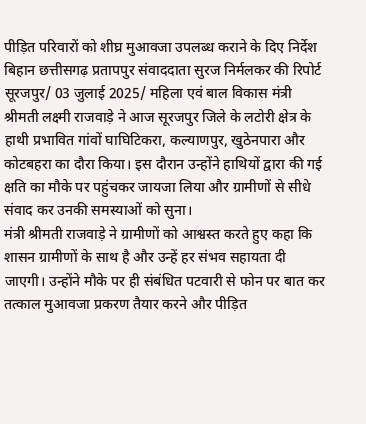पीड़ित परिवारों को शीघ्र मुआवजा उपलब्ध कराने के दिए निर्देश
बिहान छत्तीसगढ़ प्रतापपुर संवाददाता सुरज निर्मलकर की रिपोर्ट
सूरजपुर/ 03 जुलाई 2025/ महिला एवं बाल विकास मंत्री श्रीमती लक्ष्मी राजवाड़े ने आज सूरजपुर जिले के लटोरी क्षेत्र के हाथी प्रभावित गांवों घाघिटिकरा, कल्याणपुर, खुठेनपारा और कोटबहरा का दौरा किया। इस दौरान उन्होंने हाथियों द्वारा की गई क्षति का मौके पर पहुंचकर जायजा लिया और ग्रामीणों से सीधे संवाद कर उनकी समस्याओं को सुना।
मंत्री श्रीमती राजवाड़े ने ग्रामीणों को आश्वस्त करते हुए कहा कि शासन ग्रामीणों के साथ है और उन्हें हर संभव सहायता दी जाएगी। उन्होंने मौके पर ही संबंधित पटवारी से फोन पर बात कर तत्काल मुआवजा प्रकरण तैयार करने और पीड़ित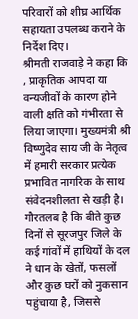परिवारों को शीघ्र आर्थिक सहायता उपलब्ध कराने के निर्देश दिए।
श्रीमती राजवाड़े ने कहा कि , प्राकृतिक आपदा या वन्यजीवों के कारण होने वाली क्षति को गंभीरता से लिया जाएगा। मुख्यमंत्री श्री विष्णुदेव साय जी के नेतृत्व में हमारी सरकार प्रत्येक प्रभावित नागरिक के साथ संवेदनशीलता से खड़ी है।
गौरतलब है कि बीते कुछ दिनों से सूरजपुर जिले के कई गांवों में हाथियों के दल ने धान के खेतों, फसलों और कुछ घरों को नुकसान पहुंचाया है, जिससे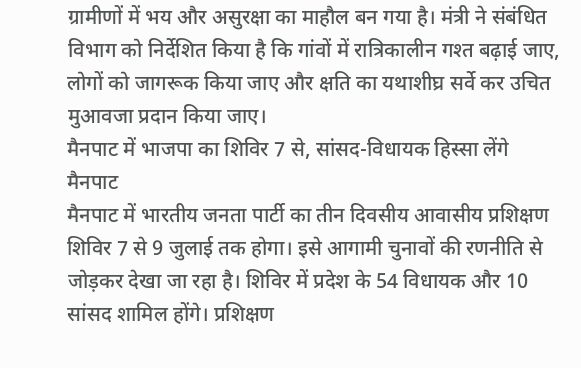ग्रामीणों में भय और असुरक्षा का माहौल बन गया है। मंत्री ने संबंधित विभाग को निर्देशित किया है कि गांवों में रात्रिकालीन गश्त बढ़ाई जाए, लोगों को जागरूक किया जाए और क्षति का यथाशीघ्र सर्वे कर उचित मुआवजा प्रदान किया जाए।
मैनपाट में भाजपा का शिविर 7 से, सांसद-विधायक हिस्सा लेंगे
मैनपाट
मैनपाट में भारतीय जनता पार्टी का तीन दिवसीय आवासीय प्रशिक्षण शिविर 7 से 9 जुलाई तक होगा। इसे आगामी चुनावों की रणनीति से जोड़कर देखा जा रहा है। शिविर में प्रदेश के 54 विधायक और 10 सांसद शामिल होंगे। प्रशिक्षण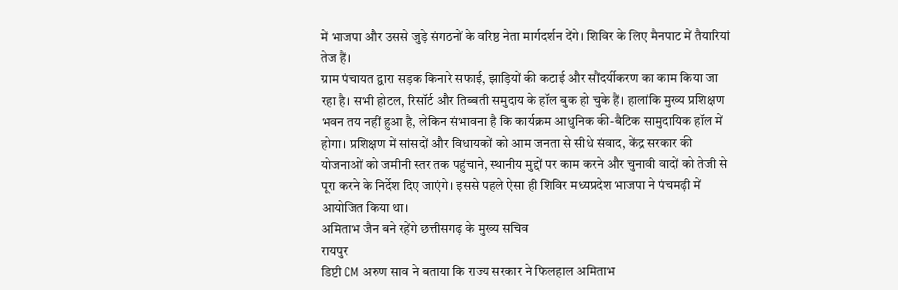में भाजपा और उससे जुड़े संगठनों के वरिष्ठ नेता मार्गदर्शन देंगे। शिविर के लिए मैनपाट में तैयारियां तेज हैं।
ग्राम पंचायत द्वारा सड़क किनारे सफाई, झाड़ियों की कटाई और सौंदर्यीकरण का काम किया जा रहा है। सभी होटल, रिसॉर्ट और तिब्बती समुदाय के हॉल बुक हो चुके हैं। हालांकि मुख्य प्रशिक्षण भवन तय नहीं हुआ है, लेकिन संभावना है कि कार्यक्रम आधुनिक की-बैटिक सामुदायिक हॉल में होगा। प्रशिक्षण में सांसदों और विधायकों को आम जनता से सीधे संवाद, केंद्र सरकार की योजनाओं को जमीनी स्तर तक पहुंचाने, स्थानीय मुद्दों पर काम करने और चुनावी वादों को तेजी से पूरा करने के निर्देश दिए जाएंगे। इससे पहले ऐसा ही शिविर मध्यप्रदेश भाजपा ने पंचमढ़ी में आयोजित किया था।
अमिताभ जैन बने रहेंगे छत्तीसगढ़ के मुख्य सचिव
रायपुर
डिप्टी CM अरुण साव ने बताया कि राज्य सरकार ने फिलहाल अमिताभ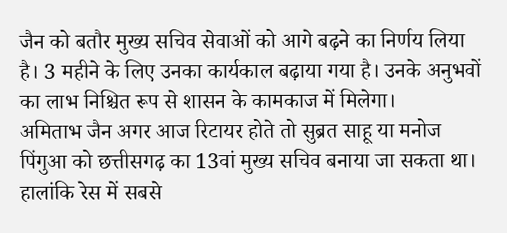जैन को बतौर मुख्य सचिव सेवाओं को आगे बढ़ने का निर्णय लिया है। 3 महीने के लिए उनका कार्यकाल बढ़ाया गया है। उनके अनुभवों का लाभ निश्चित रूप से शासन के कामकाज में मिलेगा।
अमिताभ जैन अगर आज रिटायर होते तो सुब्रत साहू या मनोज पिंगुआ को छत्तीसगढ़ का 13वां मुख्य सचिव बनाया जा सकता था। हालांकि रेस में सबसे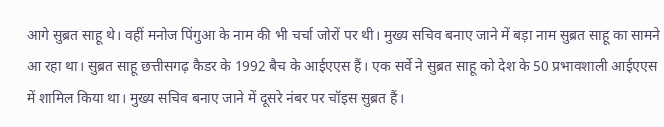आगे सुब्रत साहू थे। वहीं मनोज पिंगुआ के नाम की भी चर्चा जोरों पर थी। मुख्य सचिव बनाए जाने में बड़ा नाम सुब्रत साहू का सामने आ रहा था। सुब्रत साहू छत्तीसगढ़ कैडर के 1992 बैच के आईएएस हैं। एक सर्वे ने सुब्रत साहू को देश के 50 प्रभावशाली आईएएस में शामिल किया था। मुख्य सचिव बनाए जाने में दूसरे नंबर पर चॉइस सुब्रत हैं।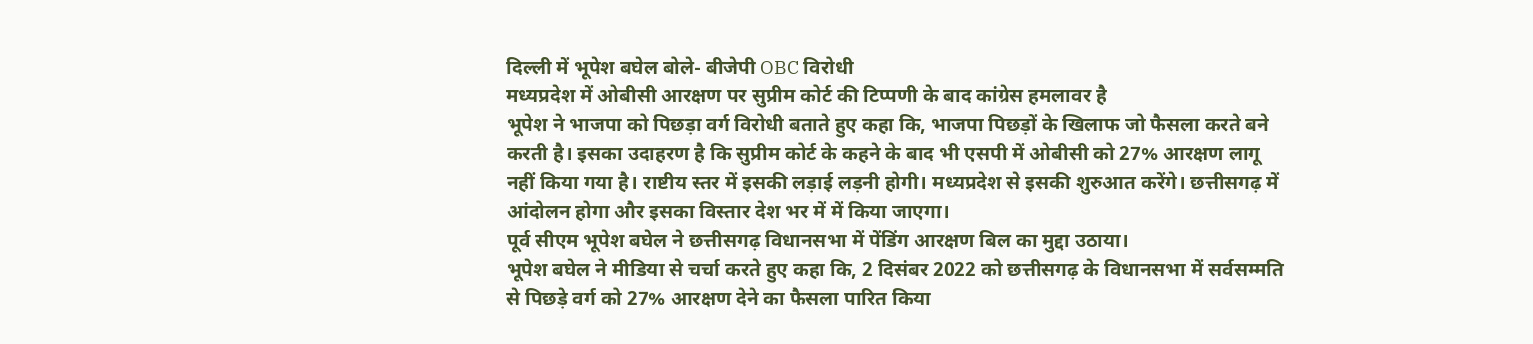दिल्ली में भूपेश बघेल बोले- बीजेपी OBC विरोधी
मध्यप्रदेश में ओबीसी आरक्षण पर सुप्रीम कोर्ट की टिप्पणी के बाद कांग्रेस हमलावर है
भूपेश ने भाजपा को पिछड़ा वर्ग विरोधी बताते हुए कहा कि, भाजपा पिछड़ों के खिलाफ जो फैसला करते बने करती है। इसका उदाहरण है कि सुप्रीम कोर्ट के कहने के बाद भी एसपी में ओबीसी को 27% आरक्षण लागू नहीं किया गया है। राष्टीय स्तर में इसकी लड़ाई लड़नी होगी। मध्यप्रदेश से इसकी शुरुआत करेंगे। छत्तीसगढ़ में आंदोलन होगा और इसका विस्तार देश भर में में किया जाएगा।
पूर्व सीएम भूपेश बघेल ने छत्तीसगढ़ विधानसभा में पेंडिंग आरक्षण बिल का मुद्दा उठाया।
भूपेश बघेल ने मीडिया से चर्चा करते हुए कहा कि, 2 दिसंबर 2022 को छत्तीसगढ़ के विधानसभा में सर्वसम्मति से पिछड़े वर्ग को 27% आरक्षण देने का फैसला पारित किया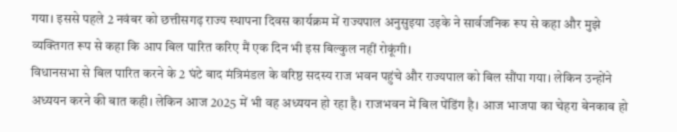गया। इससे पहले 2 नवंबर को छत्तीसगढ़ राज्य स्थापना दिवस कार्यक्रम में राज्यपाल अनुसुइया उइके ने सार्वजनिक रूप से कहा और मुझे व्यक्तिगत रूप से कहा कि आप बिल पारित करिए मैं एक दिन भी इस बिल्कुल नहीं रोकूंगी।
विधानसभा से बिल पारित करने के 2 घंटे बाद मंत्रिमंडल के वरिष्ठ सदस्य राज भवन पहुंचे और राज्यपाल को बिल सौंपा गया। लेकिन उन्होंने अध्ययन करने की बात कही। लेकिन आज 2025 में भी वह अध्ययन हो रहा है। राजभवन में बिल पेंडिंग है। आज भाजपा का चेहरा बेनकाब हो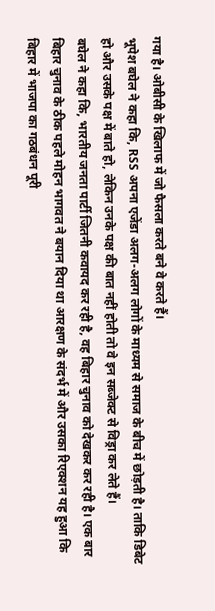गया है। ओबीसी के खिलाफ में जो फैसला करते बने वे करते हैं।
भूपेश बघेल ने कहा कि, RSS अपना एजेंडा अलग-अलग लोगों के माध्यम से समाज के बीच में छोड़ती है। ताकि डिबेट हो और उसके पक्ष में बाते हो, लेकिन उनके पक्ष की बात नहीं होती तो वे इन सब्जेक्ट से विड्रा कर लेते हैं।
बघेल ने कहा कि, भारतीय जनता पार्टी जितनी कवायद कर रही है, वह बिहार चुनाव को देखकर कर रही है। एक बार बिहार चुनाव के ठीक पहले मोहन भागवत ने बयान दिया था आरक्षण के संदर्भ में और उसका रिएक्शन यह हुआ कि बिहार में भाजपा का गठबंधन पूरी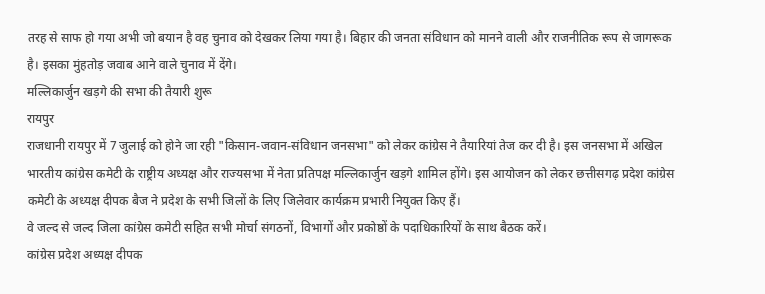तरह से साफ हो गया अभी जो बयान है वह चुनाव को देखकर लिया गया है। बिहार की जनता संविधान को मानने वाली और राजनीतिक रूप से जागरूक है। इसका मुंहतोड़ जवाब आने वाले चुनाव में देंगे।
मल्लिकार्जुन खड़गे की सभा की तैयारी शुरू
रायपुर
राजधानी रायपुर में 7 जुलाई को होने जा रही "किसान-जवान-संविधान जनसभा" को लेकर कांग्रेस ने तैयारियां तेज कर दी है। इस जनसभा में अखिल भारतीय कांग्रेस कमेटी के राष्ट्रीय अध्यक्ष और राज्यसभा में नेता प्रतिपक्ष मल्लिकार्जुन खड़गे शामिल होंगे। इस आयोजन को लेकर छत्तीसगढ़ प्रदेश कांग्रेस कमेटी के अध्यक्ष दीपक बैज ने प्रदेश के सभी जिलों के लिए जिलेवार कार्यक्रम प्रभारी नियुक्त किए हैं।
वे जल्द से जल्द जिला कांग्रेस कमेटी सहित सभी मोर्चा संगठनों, विभागों और प्रकोष्ठों के पदाधिकारियों के साथ बैठक करें।
कांग्रेस प्रदेश अध्यक्ष दीपक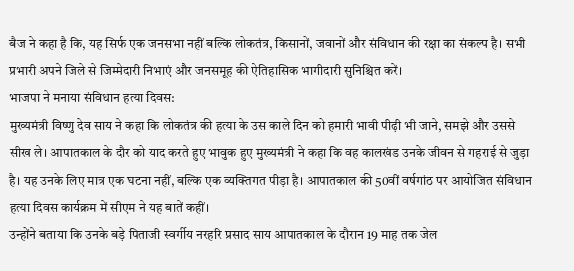बैज ने कहा है कि, यह सिर्फ एक जनसभा नहीं बल्कि लोकतंत्र, किसानों, जवानों और संविधान की रक्षा का संकल्प है। सभी प्रभारी अपने जिले से जिम्मेदारी निभाएं और जनसमूह की ऐतिहासिक भागीदारी सुनिश्चित करें।
भाजपा ने मनाया संविधान हत्या दिवस:
मुख्यमंत्री विष्णु देव साय ने कहा कि लोकतंत्र की हत्या के उस काले दिन को हमारी भावी पीढ़ी भी जाने, समझे और उससे सीख ले। आपातकाल के दौर को याद करते हुए भावुक हुए मुख्यमंत्री ने कहा कि वह कालखंड उनके जीवन से गहराई से जुड़ा है। यह उनके लिए मात्र एक घटना नहीं, बल्कि एक व्यक्तिगत पीड़ा है। आपातकाल की 50वीं वर्षगांठ पर आयोजित संविधान हत्या दिवस कार्यक्रम में सीएम ने यह बातें कहीं।
उन्होंने बताया कि उनके बड़े पिताजी स्वर्गीय नरहरि प्रसाद साय आपातकाल के दौरान 19 माह तक जेल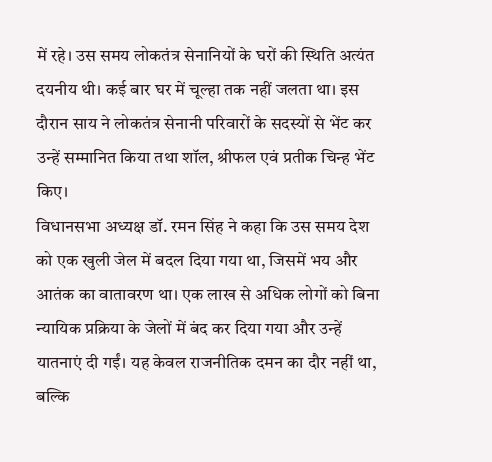में रहे। उस समय लोकतंत्र सेनानियों के घरों की स्थिति अत्यंत दयनीय थी। कई बार घर में चूल्हा तक नहीं जलता था। इस दौरान साय ने लोकतंत्र सेनानी परिवारों के सदस्यों से भेंट कर उन्हें सम्मानित किया तथा शॉल, श्रीफल एवं प्रतीक चिन्ह भेंट किए।
विधानसभा अध्यक्ष डॉ. रमन सिंह ने कहा कि उस समय देश को एक खुली जेल में बदल दिया गया था, जिसमें भय और आतंक का वातावरण था। एक लाख से अधिक लोगों को बिना न्यायिक प्रक्रिया के जेलों में बंद कर दिया गया और उन्हें यातनाएं दी गईं। यह केवल राजनीतिक दमन का दौर नहीं था, बल्कि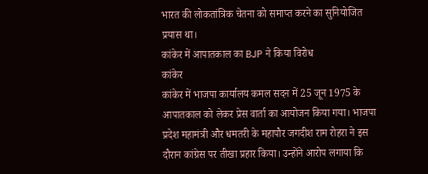भारत की लोकतांत्रिक चेतना को समाप्त करने का सुनियोजित प्रयास था।
कांकेर में आपातकाल का BJP ने किया विरोध
कांकेर
कांकेर में भाजपा कार्यालय कमल सदन में 25 जून 1975 के आपातकाल को लेकर प्रेस वार्ता का आयोजन किया गया। भाजपा प्रदेश महामंत्री और धमतरी के महापौर जगदीश राम रोहरा ने इस दौरान कांग्रेस पर तीखा प्रहार किया। उन्होंने आरोप लगाया कि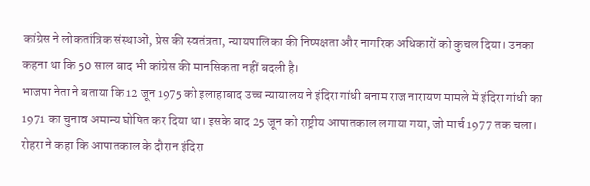कांग्रेस ने लोकतांत्रिक संस्थाओं, प्रेस की स्वतंत्रता, न्यायपालिका की निष्पक्षता और नागरिक अधिकारों को कुचल दिया। उनका कहना था कि 50 साल बाद भी कांग्रेस की मानसिकता नहीं बदली है।
भाजपा नेता ने बताया कि 12 जून 1975 को इलाहाबाद उच्च न्यायालय ने इंदिरा गांधी बनाम राज नारायण मामले में इंदिरा गांधी का 1971 का चुनाव अमान्य घोषित कर दिया था। इसके बाद 25 जून को राष्ट्रीय आपातकाल लगाया गया, जो मार्च 1977 तक चला।
रोहरा ने कहा कि आपातकाल के दौरान इंदिरा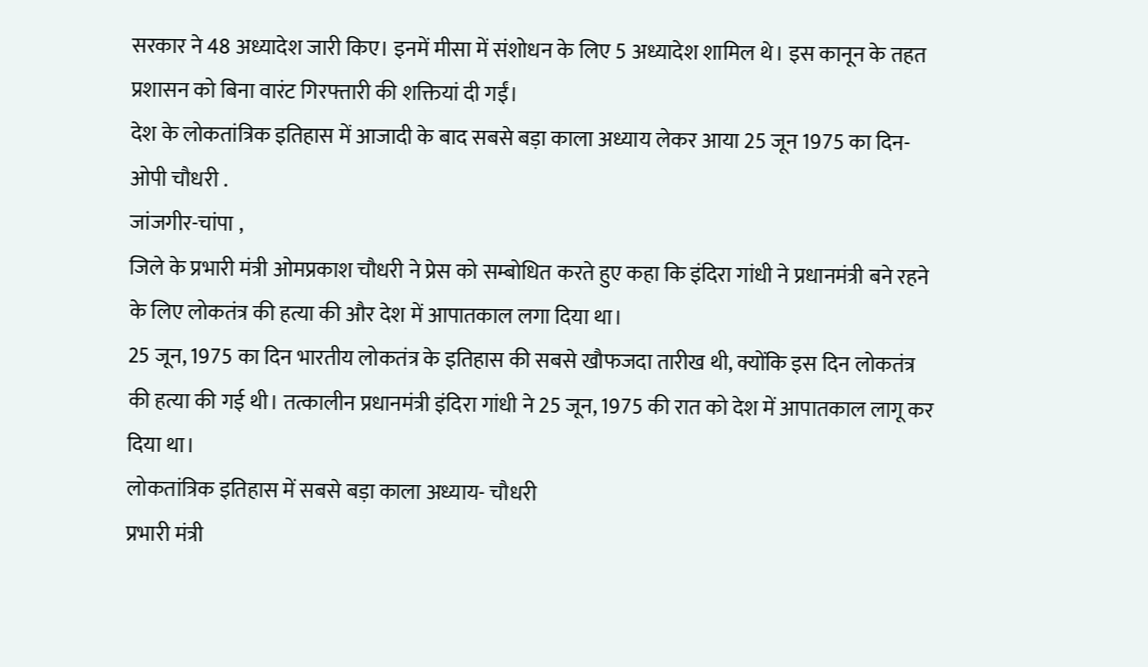सरकार ने 48 अध्यादेश जारी किए। इनमें मीसा में संशोधन के लिए 5 अध्यादेश शामिल थे। इस कानून के तहत प्रशासन को बिना वारंट गिरफ्तारी की शक्तियां दी गईं।
देश के लोकतांत्रिक इतिहास में आजादी के बाद सबसे बड़ा काला अध्याय लेकर आया 25 जून 1975 का दिन- ओपी चौधरी .
जांजगीर-चांपा ,
जिले के प्रभारी मंत्री ओमप्रकाश चौधरी ने प्रेस को सम्बोधित करते हुए कहा कि इंदिरा गांधी ने प्रधानमंत्री बने रहने के लिए लोकतंत्र की हत्या की और देश में आपातकाल लगा दिया था।
25 जून, 1975 का दिन भारतीय लोकतंत्र के इतिहास की सबसे खौफजदा तारीख थी, क्योंकि इस दिन लोकतंत्र की हत्या की गई थी। तत्कालीन प्रधानमंत्री इंदिरा गांधी ने 25 जून, 1975 की रात को देश में आपातकाल लागू कर दिया था।
लोकतांत्रिक इतिहास में सबसे बड़ा काला अध्याय- चौधरी
प्रभारी मंत्री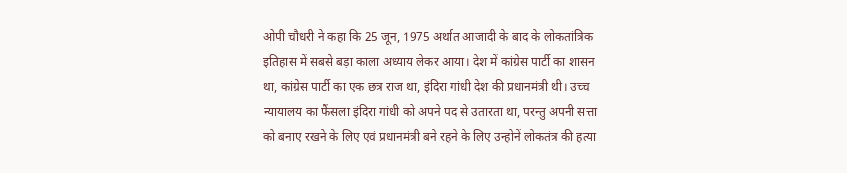ओपी चौधरी ने कहा कि 25 जून, 1975 अर्थात आजादी के बाद के लोकतांत्रिक इतिहास में सबसे बड़ा काला अध्याय लेकर आया। देश में कांग्रेस पार्टी का शासन था, कांग्रेस पार्टी का एक छत्र राज था, इंदिरा गांधी देश की प्रधानमंत्री थी। उच्च न्यायालय का फैंसला इंदिरा गांधी को अपने पद से उतारता था, परन्तु अपनी सत्ता को बनाए रखने के लिए एवं प्रधानमंत्री बने रहने के लिए उन्होनें लोकतंत्र की हत्या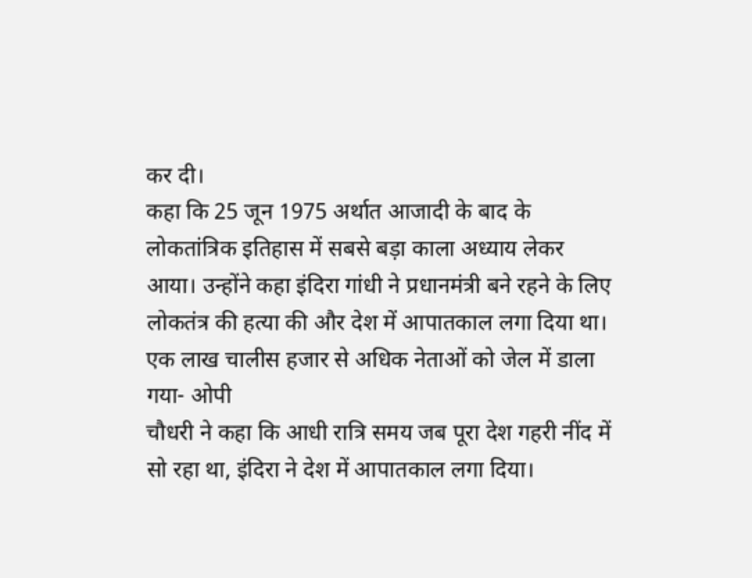कर दी।
कहा कि 25 जून 1975 अर्थात आजादी के बाद के लोकतांत्रिक इतिहास में सबसे बड़ा काला अध्याय लेकर आया। उन्होंने कहा इंदिरा गांधी ने प्रधानमंत्री बने रहने के लिए लोकतंत्र की हत्या की और देश में आपातकाल लगा दिया था।
एक लाख चालीस हजार से अधिक नेताओं को जेल में डाला गया- ओपी
चौधरी ने कहा कि आधी रात्रि समय जब पूरा देश गहरी नींद में सो रहा था, इंदिरा ने देश में आपातकाल लगा दिया।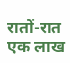रातों-रात एक लाख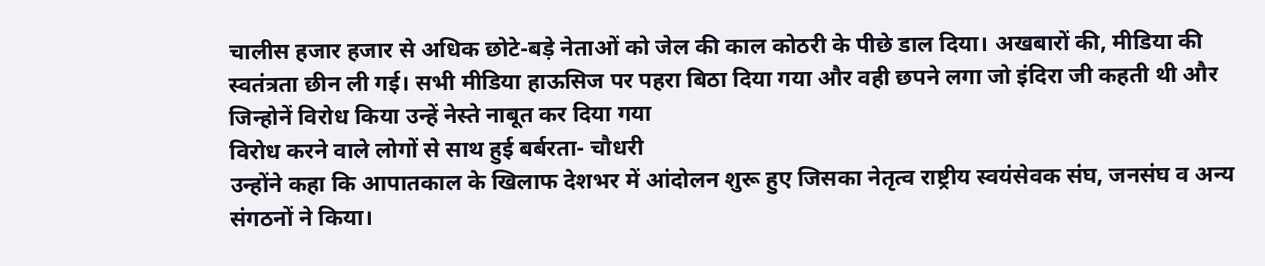चालीस हजार हजार से अधिक छोटे-बड़े नेताओं को जेल की काल कोठरी के पीछे डाल दिया। अखबारों की, मीडिया की स्वतंत्रता छीन ली गई। सभी मीडिया हाऊसिज पर पहरा बिठा दिया गया और वही छपने लगा जो इंदिरा जी कहती थी और जिन्होनें विरोध किया उन्हें नेस्ते नाबूत कर दिया गया
विरोध करने वाले लोगों से साथ हुई बर्बरता- चौधरी
उन्होंने कहा कि आपातकाल के खिलाफ देशभर में आंदोलन शुरू हुए जिसका नेतृत्व राष्ट्रीय स्वयंसेवक संघ, जनसंघ व अन्य संगठनों ने किया।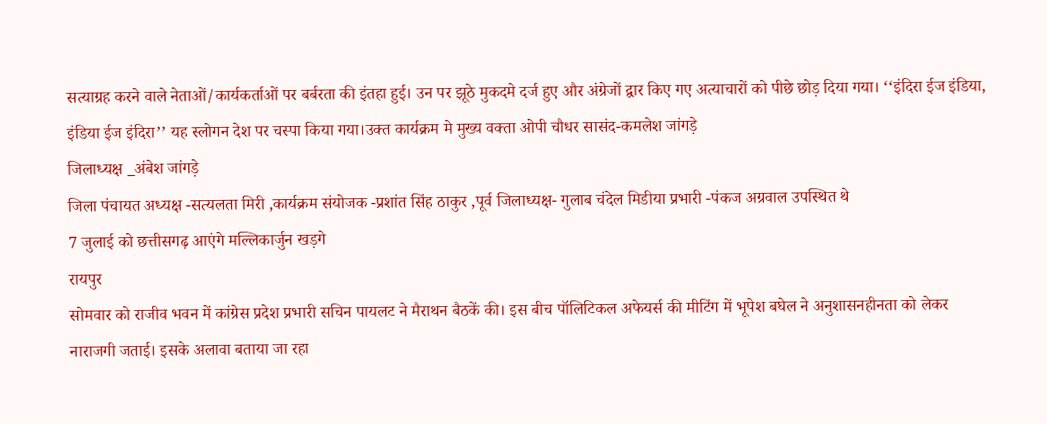सत्याग्रह करने वाले नेताओं/कार्यकर्ताओं पर बर्बरता की इंतहा हुई। उन पर झूठे मुकदमे दर्ज हुए और अंग्रेजों द्वार किए गए अत्याचारों को पीछे छोड़ दिया गया। ‘‘इंदिरा ईज इंडिया, इंडिया ईज इंदिरा’’ यह स्लोगन देश पर चस्पा किया गया।उक्त कार्यक्रम मे मुख्य वक्ता ओपी चौधर सासंद-कमलेश जांगड़े
जिलाध्यक्ष _अंबेश जांगड़े
जिला पंचायत अध्यक्ष -सत्यलता मिरी ,कार्यक्रम संयोजक -प्रशांत सिंह ठाकुर ,पूर्व जिलाध्यक्ष- गुलाब चंदेल मिडीया प्रभारी -पंकज अग्रवाल उपस्थित थे
7 जुलाई को छत्तीसगढ़ आएंगे मल्लिकार्जुन खड़गे
रायपुर
सोमवार को राजीव भवन में कांग्रेस प्रदेश प्रभारी सचिन पायलट ने मैराथन बैठकें की। इस बीच पॉलिटिकल अफेयर्स की मीटिंग में भूपेश बघेल ने अनुशासनहीनता को लेकर नाराजगी जताई। इसके अलावा बताया जा रहा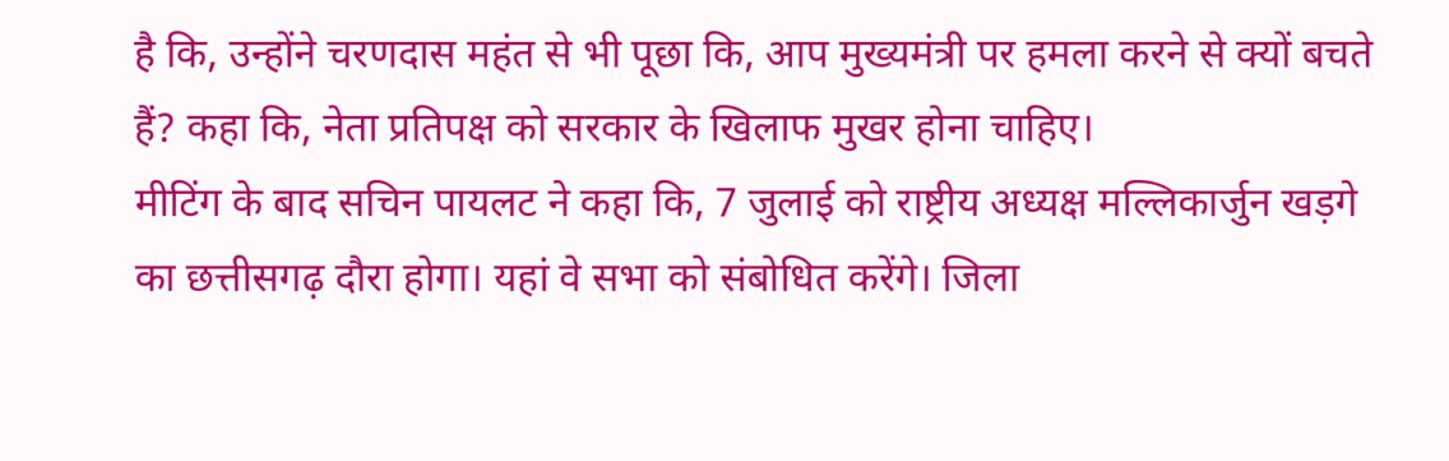है कि, उन्होंने चरणदास महंत से भी पूछा कि, आप मुख्यमंत्री पर हमला करने से क्यों बचते हैं? कहा कि, नेता प्रतिपक्ष को सरकार के खिलाफ मुखर होना चाहिए।
मीटिंग के बाद सचिन पायलट ने कहा कि, 7 जुलाई को राष्ट्रीय अध्यक्ष मल्लिकार्जुन खड़गे का छत्तीसगढ़ दौरा होगा। यहां वे सभा को संबोधित करेंगे। जिला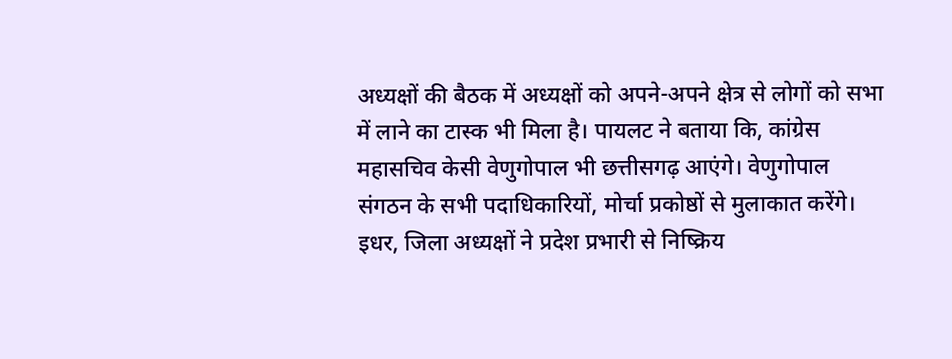अध्यक्षों की बैठक में अध्यक्षों को अपने-अपने क्षेत्र से लोगों को सभा में लाने का टास्क भी मिला है। पायलट ने बताया कि, कांग्रेस महासचिव केसी वेणुगोपाल भी छत्तीसगढ़ आएंगे। वेणुगोपाल संगठन के सभी पदाधिकारियों, मोर्चा प्रकोष्ठों से मुलाकात करेंगे। इधर, जिला अध्यक्षों ने प्रदेश प्रभारी से निष्क्रिय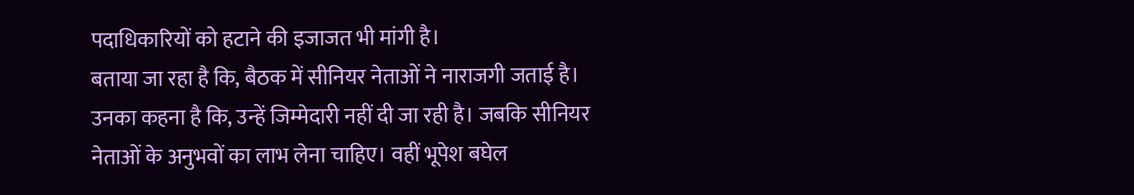पदाधिकारियों को हटाने की इजाजत भी मांगी है।
बताया जा रहा है कि, बैठक में सीनियर नेताओं ने नाराजगी जताई है। उनका कहना है कि, उन्हें जिम्मेदारी नहीं दी जा रही है। जबकि सीनियर नेताओं के अनुभवों का लाभ लेना चाहिए। वहीं भूपेश बघेल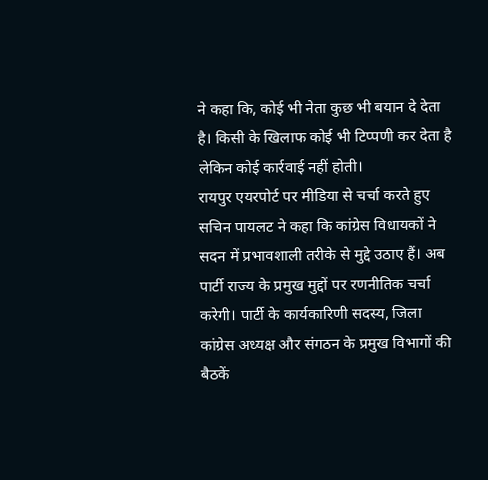ने कहा कि, कोई भी नेता कुछ भी बयान दे देता है। किसी के खिलाफ कोई भी टिप्पणी कर देता है लेकिन कोई कार्रवाई नहीं होती।
रायपुर एयरपोर्ट पर मीडिया से चर्चा करते हुए सचिन पायलट ने कहा कि कांग्रेस विधायकों ने सदन में प्रभावशाली तरीके से मुद्दे उठाए हैं। अब पार्टी राज्य के प्रमुख मुद्दों पर रणनीतिक चर्चा करेगी। पार्टी के कार्यकारिणी सदस्य, जिला कांग्रेस अध्यक्ष और संगठन के प्रमुख विभागों की बैठकें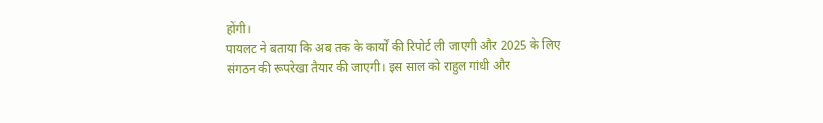होंगी।
पायलट ने बताया कि अब तक के कार्यों की रिपोर्ट ली जाएगी और 2025 के लिए संगठन की रूपरेखा तैयार की जाएगी। इस साल को राहुल गांधी और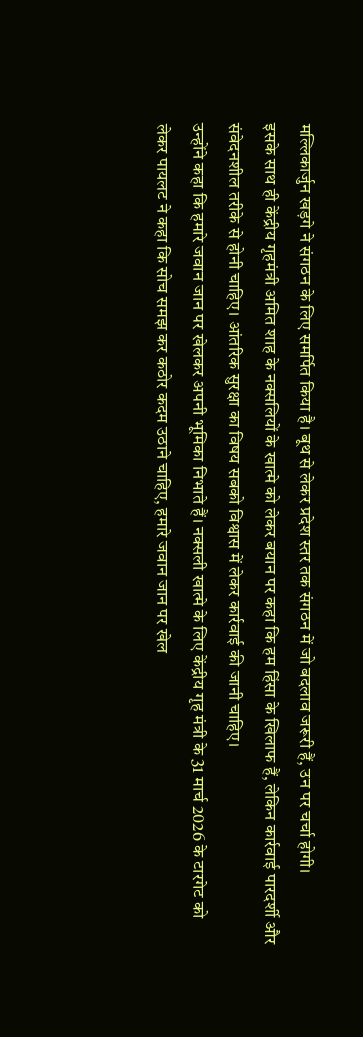मल्लिकार्जुन खड़गे ने संगठन के लिए समर्पित किया है। बूथ से लेकर प्रदेश स्तर तक संगठन में जो बदलाव जरूरी हैं, उन पर चर्चा होगी।
इसके साथ ही केंद्रीय गृहमंत्री अमित शाह के नक्सलियों के खात्मे को लेकर बयान पर कहा कि हम हिंसा के खिलाफ हैं, लेकिन कार्रवाई पारदर्शी और संवेदनशील तरीके से होनी चाहिए। आंतरिक सुरक्षा का विषय सबको विश्वास में लेकर कार्रवाई की जानी चाहिए।
उन्होंने कहा कि हमारे जवान जान पर खेलकर अपनी भूमिका निभाते हैं। नक्सली खात्मे के लिए केंद्रीय गृह मंत्री के 31 मार्च 2026 के टारगेट को लेकर पायलट ने कहा कि सोच समझ कर कठोर कदम उठाने चाहिए, हमारे जवान जान पर खेल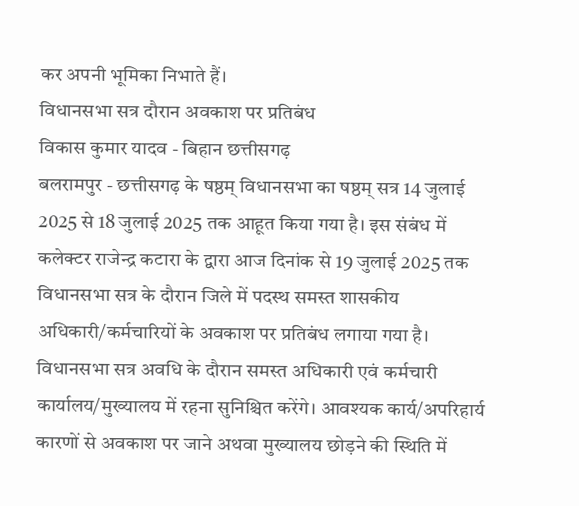कर अपनी भूमिका निभाते हैं।
विधानसभा सत्र दौरान अवकाश पर प्रतिबंध
विकास कुमार यादव - बिहान छत्तीसगढ़
बलरामपुर - छत्तीसगढ़ के षष्ठम् विधानसभा का षष्ठम् सत्र 14 जुलाई 2025 से 18 जुलाई 2025 तक आहूत किया गया है। इस संबंध में कलेक्टर राजेन्द्र कटारा के द्वारा आज दिनांक से 19 जुलाई 2025 तक विधानसभा सत्र के दौरान जिले में पदस्थ समस्त शासकीय अधिकारी/कर्मचारियों के अवकाश पर प्रतिबंध लगाया गया है।
विधानसभा सत्र अवधि के दौरान समस्त अधिकारी एवं कर्मचारी कार्यालय/मुख्यालय में रहना सुनिश्चित करेंगे। आवश्यक कार्य/अपरिहार्य कारणों से अवकाश पर जाने अथवा मुख्यालय छोड़ने की स्थिति में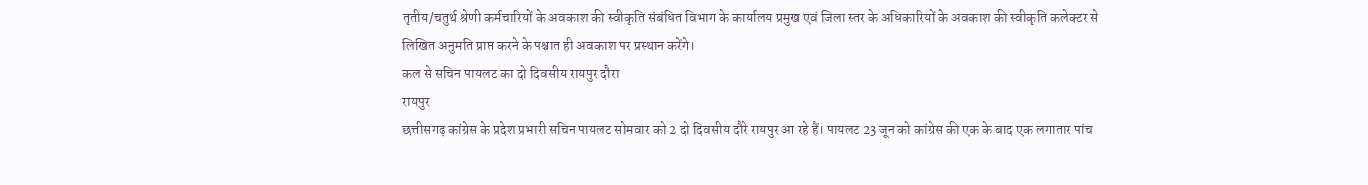तृतीय/चतुर्थ श्रेणी कर्मचारियों के अवकाश की स्वीकृति संबंधित विभाग के कार्यालय प्रमुख एवं जिला स्तर के अधिकारियों के अवकाश की स्वीकृति कलेक्टर से लिखित अनुमति प्राप्त करने के पश्चात ही अवकाश पर प्रस्थान करेंगे।
कल से सचिन पायलट का दो दिवसीय रायपुर दौरा
रायपुर
छत्तीसगढ़ कांग्रेस के प्रदेश प्रभारी सचिन पायलट सोमवार को 2 दो दिवसीय दौरे रायपुर आ रहे हैं। पायलट 23 जून को कांग्रेस की एक के बाद एक लगातार पांच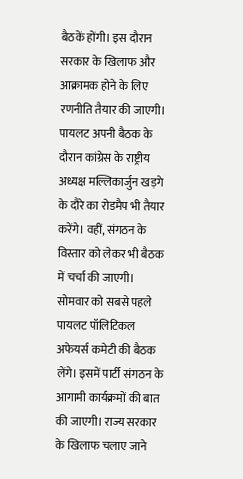बैठकें होंगी। इस दौरान सरकार के खिलाफ और आक्रामक होने के लिए रणनीति तैयार की जाएगी।
पायलट अपनी बैठक के दौरान कांग्रेस के राष्ट्रीय अध्यक्ष मल्लिकार्जुन खड़गे के दौरे का रोडमैप भी तैयार करेंगे। वहीं, संगठन के विस्तार को लेकर भी बैठक में चर्चा की जाएगी।
सोमवार को सबसे पहले पायलट पॉलिटिकल अफेयर्स कमेटी की बैठक लेंगे। इसमें पार्टी संगठन के आगामी कार्यक्रमों की बात की जाएगी। राज्य सरकार के खिलाफ चलाए जाने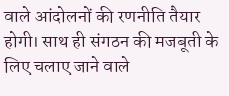वाले आंदोलनों की रणनीति तैयार होगी। साथ ही संगठन की मजबूती के लिए चलाए जाने वाले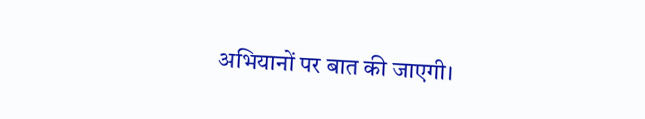अभियानों पर बात की जाएगी।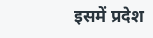इसमें प्रदेश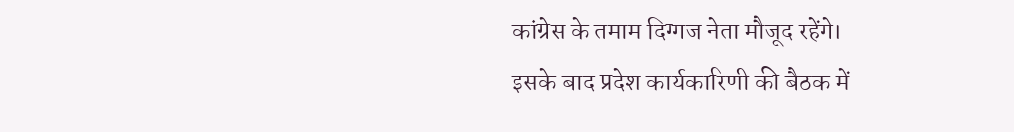कांग्रेस के तमाम दिग्गज नेता मौजूद रहेंगे।
इसके बाद प्रदेश कार्यकारिणी की बैठक में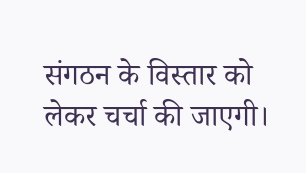संगठन के विस्तार को लेकर चर्चा की जाएगी।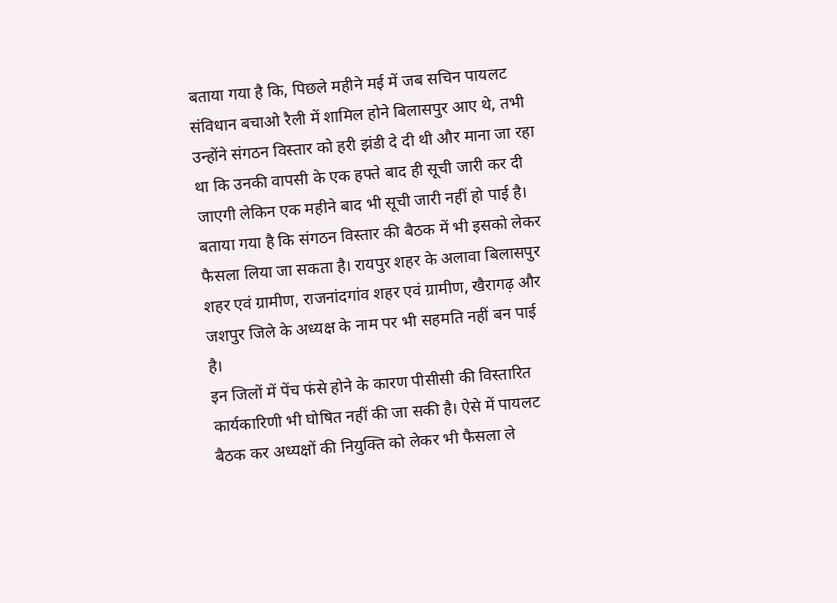बताया गया है कि, पिछले महीने मई में जब सचिन पायलट संविधान बचाओ रैली में शामिल होने बिलासपुर आए थे, तभी उन्होंने संगठन विस्तार को हरी झंडी दे दी थी और माना जा रहा था कि उनकी वापसी के एक हफ्ते बाद ही सूची जारी कर दी जाएगी लेकिन एक महीने बाद भी सूची जारी नहीं हो पाई है।
बताया गया है कि संगठन विस्तार की बैठक में भी इसको लेकर फैसला लिया जा सकता है। रायपुर शहर के अलावा बिलासपुर शहर एवं ग्रामीण, राजनांदगांव शहर एवं ग्रामीण, खैरागढ़ और जशपुर जिले के अध्यक्ष के नाम पर भी सहमति नहीं बन पाई है।
इन जिलों में पेंच फंसे होने के कारण पीसीसी की विस्तारित कार्यकारिणी भी घोषित नहीं की जा सकी है। ऐसे में पायलट बैठक कर अध्यक्षों की नियुक्ति को लेकर भी फैसला ले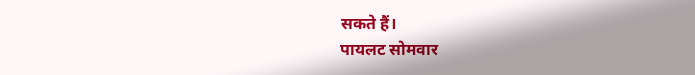सकते हैं।
पायलट सोमवार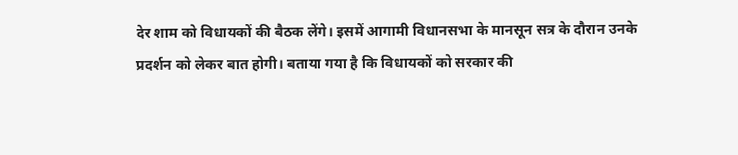देर शाम को विधायकों की बैठक लेंगे। इसमें आगामी विधानसभा के मानसून सत्र के दौरान उनके प्रदर्शन को लेकर बात होगी। बताया गया है कि विधायकों को सरकार की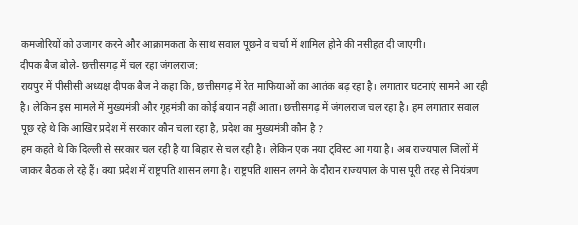कमजोरियों को उजागर करने और आक्रामकता के साथ सवाल पूछने व चर्चा में शामिल होने की नसीहत दी जाएगी।
दीपक बैज बोले- छत्तीसगढ़ में चल रहा जंगलराज:
रायपुर में पीसीसी अध्यक्ष दीपक बैज ने कहा कि, छत्तीसगढ़ में रेत माफियाओं का आतंक बढ़ रहा है। लगातार घटनाएं सामने आ रही है। लेकिन इस मामले में मुख्यमंत्री और गृहमंत्री का कोई बयान नहीं आता। छत्तीसगढ़ में जंगलराज चल रहा है। हम लगातार सवाल पूछ रहे थे कि आखिर प्रदेश में सरकार कौन चला रहा है, प्रदेश का मुख्यमंत्री कौन है ?
हम कहते थे कि दिल्ली से सरकार चल रही है या बिहार से चल रही है। लेकिन एक नया ट्विस्ट आ गया है। अब राज्यपाल जिलों में जाकर बैठक ले रहे हैं। क्या प्रदेश में राष्ट्रपति शासन लगा है। राष्ट्रपति शासन लगने के दौरान राज्यपाल के पास पूरी तरह से नियंत्रण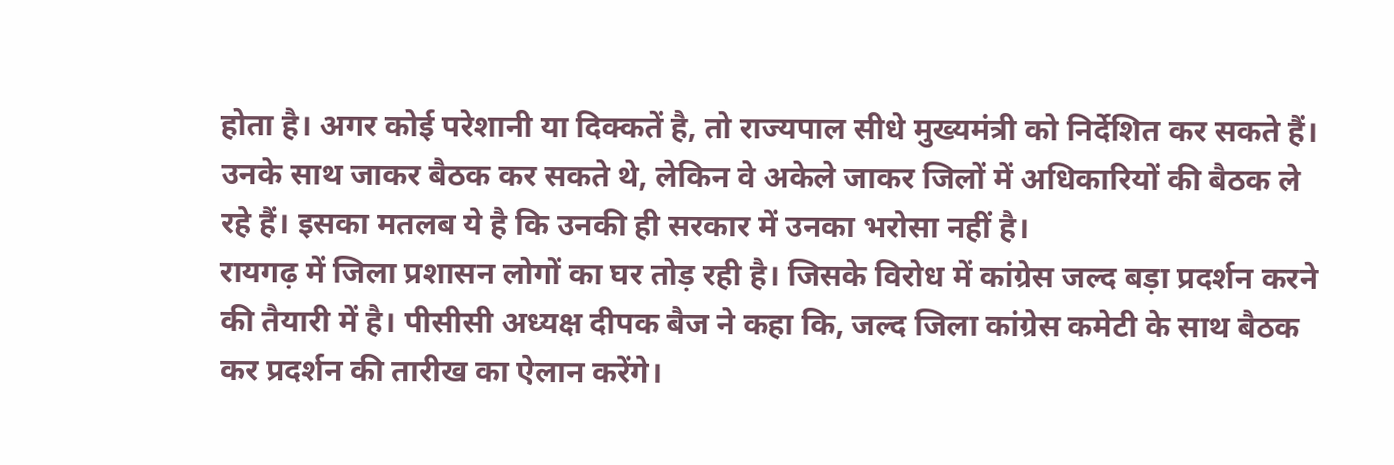होता है। अगर कोई परेशानी या दिक्कतें है, तो राज्यपाल सीधे मुख्यमंत्री को निर्देशित कर सकते हैं। उनके साथ जाकर बैठक कर सकते थे, लेकिन वे अकेले जाकर जिलों में अधिकारियों की बैठक ले रहे हैं। इसका मतलब ये है कि उनकी ही सरकार में उनका भरोसा नहीं है।
रायगढ़ में जिला प्रशासन लोगों का घर तोड़ रही है। जिसके विरोध में कांग्रेस जल्द बड़ा प्रदर्शन करने की तैयारी में है। पीसीसी अध्यक्ष दीपक बैज ने कहा कि, जल्द जिला कांग्रेस कमेटी के साथ बैठक कर प्रदर्शन की तारीख का ऐलान करेंगे।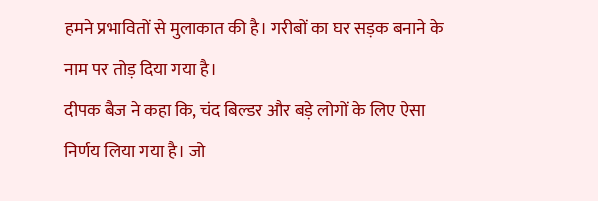हमने प्रभावितों से मुलाकात की है। गरीबों का घर सड़क बनाने के नाम पर तोड़ दिया गया है।
दीपक बैज ने कहा कि, चंद बिल्डर और बड़े लोगों के लिए ऐसा निर्णय लिया गया है। जो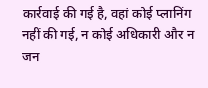कार्रवाई की गई है, वहां कोई प्लानिंग नहीं की गई, न कोई अधिकारी और न जन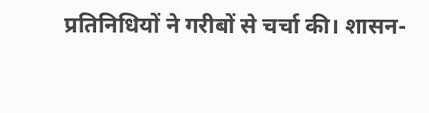प्रतिनिधियों ने गरीबों से चर्चा की। शासन-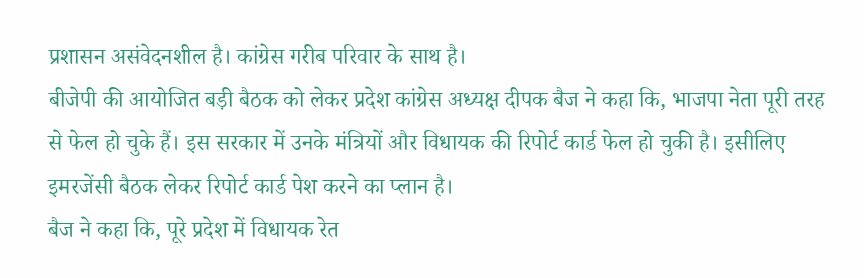प्रशासन असंवेदनशील है। कांग्रेस गरीब परिवार के साथ है।
बीजेपी की आयोजित बड़ी बैठक को लेकर प्रदेश कांग्रेस अध्यक्ष दीपक बैज ने कहा कि, भाजपा नेता पूरी तरह से फेल हो चुके हैं। इस सरकार में उनके मंत्रियों और विधायक की रिपोर्ट कार्ड फेल हो चुकी है। इसीलिए इमरजेंसी बैठक लेकर रिपोर्ट कार्ड पेश करने का प्लान है।
बैज ने कहा कि, पूरे प्रदेश में विधायक रेत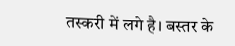तस्करी में लगे है। बस्तर के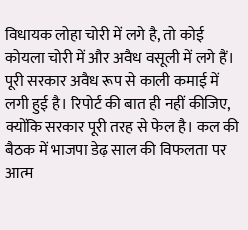विधायक लोहा चोरी में लगे है, तो कोई कोयला चोरी में और अवैध वसूली में लगे हैं। पूरी सरकार अवैध रूप से काली कमाई में लगी हुई है। रिपोर्ट की बात ही नहीं कीजिए, क्योंकि सरकार पूरी तरह से फेल है। कल की बैठक में भाजपा डेढ़ साल की विफलता पर आत्म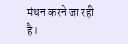मंथन करने जा रही है।